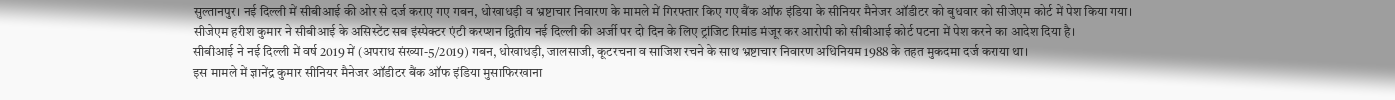सुल्तानपुर। नई दिल्ली में सीबीआई की ओर से दर्ज कराए गए गबन, धोखाधड़ी व भ्रष्टाचार निवारण के मामले में गिरफ्तार किए गए बैंक ऑफ इंडिया के सीनियर मैनेजर ऑडीटर को बुधवार को सीजेएम कोर्ट में पेश किया गया।
सीजेएम हरीश कुमार ने सीबीआई के असिस्टेंट सब इंस्पेक्टर एंटी करप्शन द्वितीय नई दिल्ली की अर्जी पर दो दिन के लिए ट्रांजिट रिमांड मंजूर कर आरोपी को सीबीआई कोर्ट पटना में पेश करने का आदेश दिया है।
सीबीआई ने नई दिल्ली में वर्ष 2019 में (अपराध संख्या-5/2019) गबन, धोखाधड़ी, जालसाजी, कूटरचना व साजिश रचने के साथ भ्रष्टाचार निवारण अधिनियम 1988 के तहत मुकदमा दर्ज कराया था।
इस मामले में ज्ञानेंद्र कुमार सीनियर मैनेजर ऑडीटर बैंक ऑफ इंडिया मुसाफिरखाना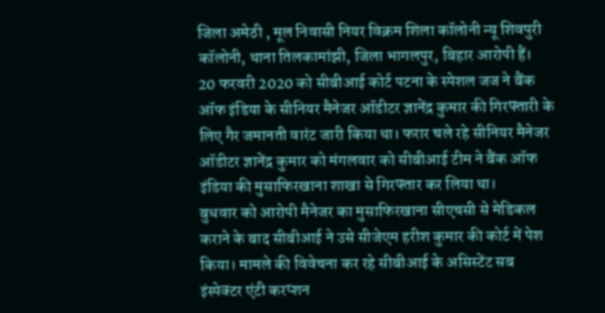जिला अमेठी , मूल निवासी नियर विक्रम शिला कॉलोनी न्यू शिवपुरी कॉलोनी, थाना तिलकामांझी, जिला भागलपुर, बिहार आरोपी हैं।
20 फरवरी 2020 को सीबीआई कोर्ट पटना के स्पेशल जज ने बैंक ऑफ इंडिया के सीनियर मैनेजर ऑडीटर ज्ञानेंद्र कुमार की गिरफ्तारी के लिए गैर जमानती वारंट जारी किया था। फरार चले रहे सीनियर मैनेजर ऑडीटर ज्ञानेंद्र कुमार को मंगलवार को सीबीआई टीम ने बैंक ऑफ इंडिया की मुसाफिरखाना शाखा से गिरफ्तार कर लिया था।
बुधवार को आरोपी मैनेजर का मुसाफिरखाना सीएचसी से मेडिकल कराने के बाद सीबीआई ने उसे सीजेएम हरीश कुमार की कोर्ट में पेश किया। मामले की विवेचना कर रहे सीबीआई के असिस्टेंट सब इंस्पेक्टर एंटी करप्शन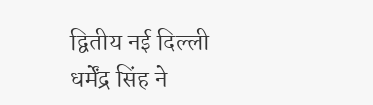द्वितीय नई दिल्ली धर्मेंद्र सिंह ने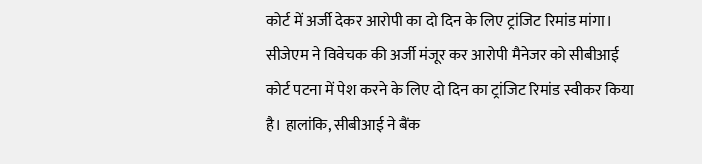कोर्ट में अर्जी देकर आरोपी का दो दिन के लिए ट्रांजिट रिमांड मांगा।
सीजेएम ने विवेचक की अर्जी मंजूर कर आरोपी मैनेजर को सीबीआई कोर्ट पटना में पेश करने के लिए दो दिन का ट्रांजिट रिमांड स्वीकर किया है। हालांकि, सीबीआई ने बैंक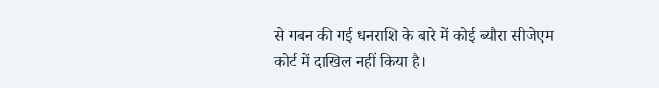से गबन की गई धनराशि के बारे में कोई ब्यौरा सीजेएम कोर्ट में दाखिल नहीं किया है।